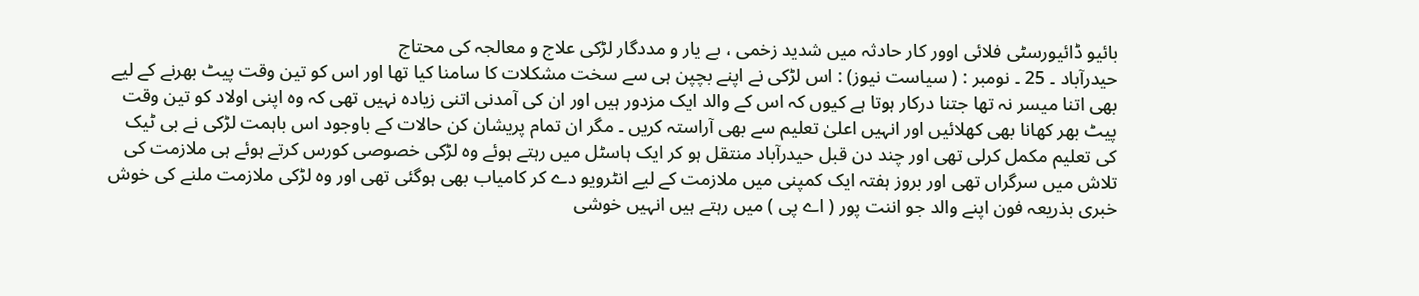بائیو ڈائیورسٹی فلائی اوور کار حادثہ میں شدید زخمی ، بے یار و مددگار لڑکی علاج و معالجہ کی محتاج
حیدرآباد ۔ 25 ۔ نومبر : ( سیاست نیوز) : اس لڑکی نے اپنے بچپن ہی سے سخت مشکلات کا سامنا کیا تھا اور اس کو تین وقت پیٹ بھرنے کے لیے بھی اتنا میسر نہ تھا جتنا درکار ہوتا ہے کیوں کہ اس کے والد ایک مزدور ہیں اور ان کی آمدنی اتنی زیادہ نہیں تھی کہ وہ اپنی اولاد کو تین وقت پیٹ بھر کھانا بھی کھلائیں اور انہیں اعلیٰ تعلیم سے بھی آراستہ کریں ۔ مگر ان تمام پریشان کن حالات کے باوجود اس باہمت لڑکی نے بی ٹیک کی تعلیم مکمل کرلی تھی اور چند دن قبل حیدرآباد منتقل ہو کر ایک ہاسٹل میں رہتے ہوئے وہ لڑکی خصوصی کورس کرتے ہوئے ہی ملازمت کی تلاش میں سرگراں تھی اور بروز ہفتہ ایک کمپنی میں ملازمت کے لیے انٹرویو دے کر کامیاب بھی ہوگئی تھی اور وہ لڑکی ملازمت ملنے کی خوش خبری بذریعہ فون اپنے والد جو اننت پور ( اے پی ) میں رہتے ہیں انہیں خوشی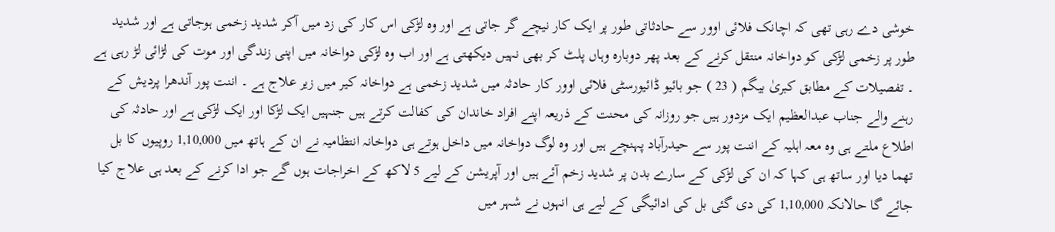خوشی دے رہی تھی کہ اچانک فلائی اوور سے حادثاتی طور پر ایک کار نیچے گر جاتی ہے اور وہ لڑکی اس کار کی زد میں آکر شدید زخمی ہوجاتی ہے اور شدید طور پر زخمی لڑکی کو دواخانہ منتقل کرنے کے بعد پھر دوبارہ وہاں پلٹ کر بھی نہیں دیکھتی ہے اور اب وہ لڑکی دواخانہ میں اپنی زندگی اور موت کی لڑائی لڑ رہی ہے ۔ تفصیلات کے مطابق کبریٰ بیگم ( 23 ) جو بائیو ڈائیورسٹی فلائی اوور کار حادثہ میں شدید زخمی ہے دواخانہ کیر میں زیر علاج ہے ۔ اننت پور آندھرا پردیش کے رہنے والے جناب عبدالعظیم ایک مزدور ہیں جو روزانہ کی محنت کے ذریعہ اپنے افراد خاندان کی کفالت کرتے ہیں جنہیں ایک لڑکا اور ایک لڑکی ہے اور حادثہ کی اطلاع ملتے ہی وہ معہ اہلیہ کے اننت پور سے حیدرآباد پہنچے ہیں اور وہ لوگ دواخانہ میں داخل ہوتے ہی دواخانہ انتظامیہ نے ان کے ہاتھ میں 1,10,000 روپیوں کا بل تھما دیا اور ساتھ ہی کہا کہ ان کی لڑکی کے سارے بدن پر شدید زخم آئے ہیں اور آپریشن کے لیے 5 لاکھ کے اخراجات ہوں گے جو ادا کرنے کے بعد ہی علاج کیا جائے گا حالانکہ 1,10,000 کی دی گئی بل کی ادائیگی کے لیے ہی انہوں نے شہر میں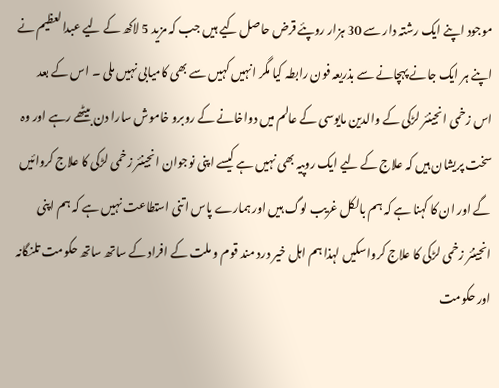موجود اپنے ایک رشتہ دار سے 30 ہزار روپئے قرض حاصل کیے ہیں جب کہ مزید 5 لاکھ کے لیے عبدالعظیم نے اپنے ہر ایک جانے پہچانے سے بذریعہ فون رابطہ کیا مگر انہیں کہیں سے بھی کامیابی نہیں ملی ۔ اس کے بعد اس زخمی انجینئر لڑکی کے والدین مایوسی کے عالم میں دواخانے کے روبرو خاموش سارا دن بیٹھے رہے اور وہ سخت پریشان ہیں کہ علاج کے لیے ایک روپیہ بھی نہیں ہے کیسے اپنی نوجوان انجینئر زخمی لڑکی کا علاج کروائیں گے اور ان کا کہنا ہے کہ ہم بالکل غریب لوگ ہیں اور ہمارے پاس اتنی استطاعت نہیں ہے کہ ہم اپنی انجینئر زخمی لڑکی کا علاج کرواسکیں لہذا ہم اہل خیر درد مند قوم و ملت کے افراد کے ساتھ ساتھ حکومت تلنگانہ اور حکومت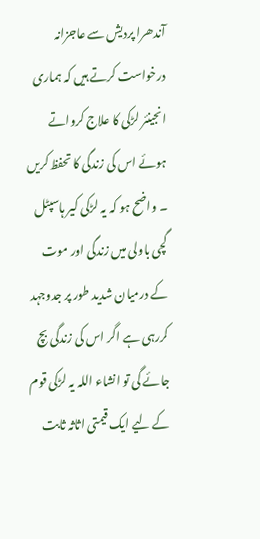آندھرا پردیش سے عاجزانہ درخواست کرتے ہیں کہ ہماری انجینئر لڑکی کا علاج کرواتے ہوئے اس کی زندگی کا تحفظ کریں ۔ واضح ہو کہ یہ لڑکی کیر ہاسپٹل گچی باولی میں زندگی اور موت کے درمیان شدید طور پر جدوجہد کررہی ہے اگر اس کی زندگی بچ جائے گی تو انشاء اللہ یہ لڑکی قوم کے لیے ایک قیمتی اثاثہ ثابت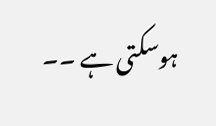ہوسکتی ہے ۔۔